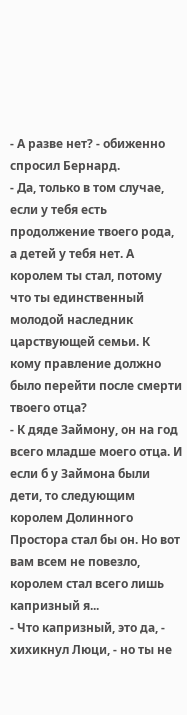- А разве нет? - обиженно спросил Бернард.
- Да, только в том случае, если у тебя есть продолжение твоего рода, а детей у тебя нет. А королем ты стал, потому что ты единственный молодой наследник царствующей семьи. К кому правление должно было перейти после смерти твоего отца?
- К дяде Займону, он на год всего младше моего отца. И если б у Займона были дети, то следующим королем Долинного Простора стал бы он. Но вот вам всем не повезло, королем стал всего лишь капризный я...
- Что капризный, это да, - хихикнул Люци, - но ты не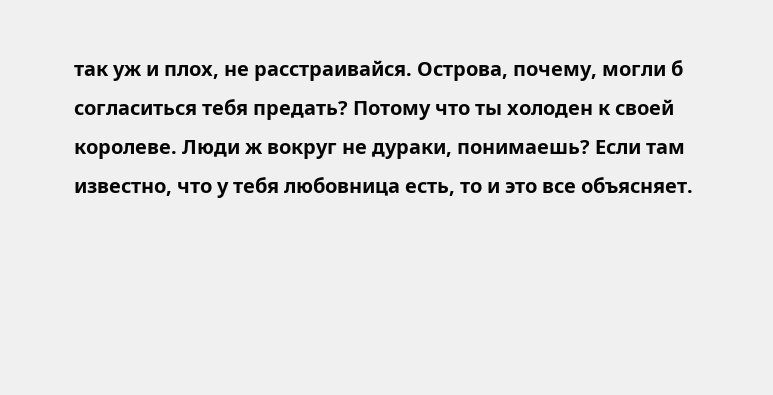так уж и плох, не расстраивайся. Острова, почему, могли б согласиться тебя предать? Потому что ты холоден к своей королеве. Люди ж вокруг не дураки, понимаешь? Если там известно, что у тебя любовница есть, то и это все объясняет.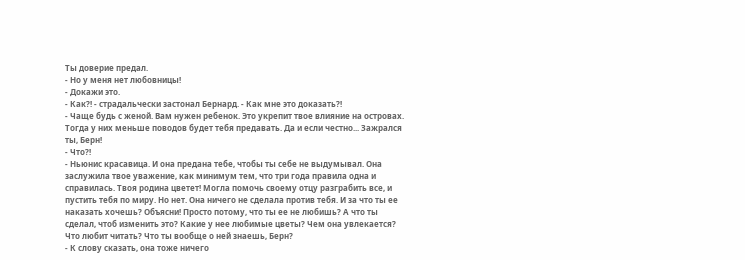Ты доверие предал.
- Но у меня нет любовницы!
- Докажи это.
- Как?! - страдальчески застонал Бернард. - Как мне это доказать?!
- Чаще будь с женой. Вам нужен ребенок. Это укрепит твое влияние на островах. Тогда у них меньше поводов будет тебя предавать. Да и если честно... Зажрался ты, Берн!
- Что?!
- Ньюнис красавица. И она предана тебе, чтобы ты себе не выдумывал. Она заслужила твое уважение, как минимум тем, что три года правила одна и справилась. Твоя родина цветет! Могла помочь своему отцу разграбить все, и пустить тебя по миру. Но нет. Она ничего не сделала против тебя. И за что ты ее наказать хочешь? Объясни! Просто потому, что ты ее не любишь? А что ты сделал, чтоб изменить это? Какие у нее любимые цветы? Чем она увлекается? Что любит читать? Что ты вообще о ней знаешь, Берн?
- К слову сказать, она тоже ничего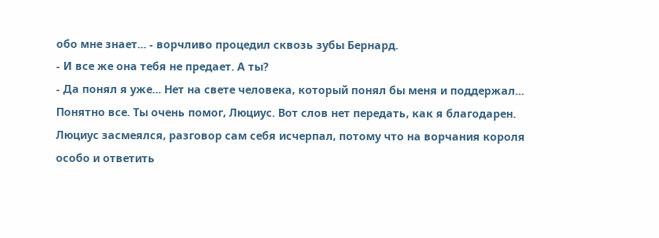обо мне знает... - ворчливо процедил сквозь зубы Бернард.
- И все же она тебя не предает. А ты?
- Да понял я уже... Нет на свете человека, который понял бы меня и поддержал... Понятно все. Ты очень помог, Люциус. Вот слов нет передать, как я благодарен.
Люциус засмеялся, разговор сам себя исчерпал, потому что на ворчания короля особо и ответить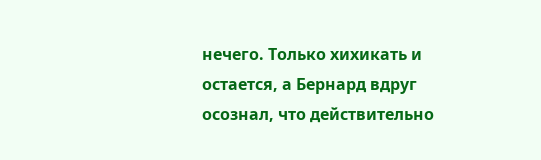нечего. Только хихикать и остается, а Бернард вдруг осознал, что действительно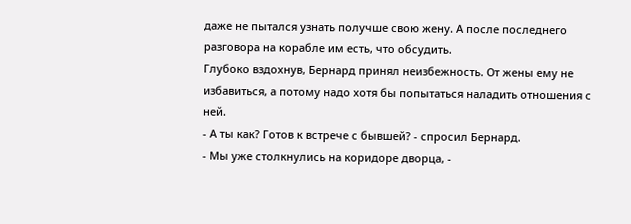даже не пытался узнать получше свою жену. А после последнего разговора на корабле им есть, что обсудить.
Глубоко вздохнув, Бернард принял неизбежность. От жены ему не избавиться, а потому надо хотя бы попытаться наладить отношения с ней.
- А ты как? Готов к встрече с бывшей? - спросил Бернард.
- Мы уже столкнулись на коридоре дворца, -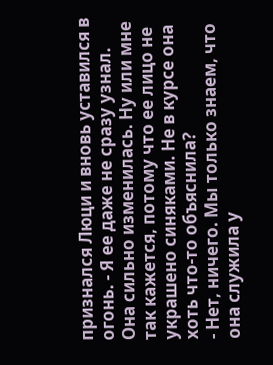признался Люци и вновь уставился в огонь. - Я ее даже не сразу узнал. Она сильно изменилась. Ну или мне так кажется, потому что ее лицо не украшено синяками. Не в курсе она хоть что-то объяснила?
- Нет, ничего. Мы только знаем, что она служила у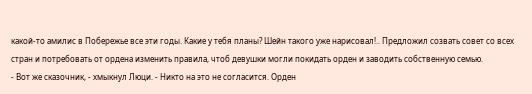какой-то амилис в Побережье все эти годы. Какие у тебя планы? Шейн такого уже нарисовал!.. Предложил созвать совет со всех стран и потребовать от ордена изменить правила, чтоб девушки могли покидать орден и заводить собственную семью.
- Вот же сказочник, - хмыкнул Люци. - Никто на это не согласится. Орден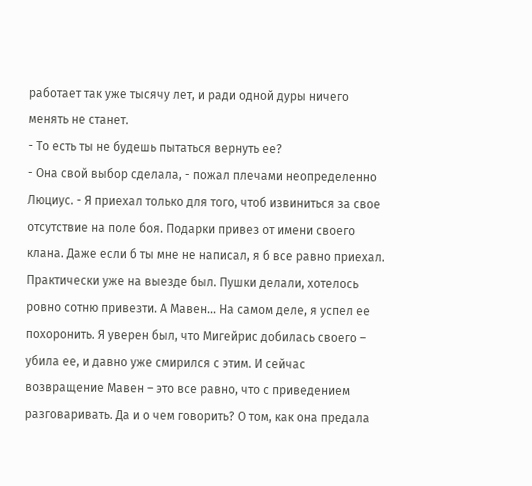работает так уже тысячу лет, и ради одной дуры ничего менять не станет.
- То есть ты не будешь пытаться вернуть ее?
- Она свой выбор сделала, - пожал плечами неопределенно Люциус. - Я приехал только для того, чтоб извиниться за свое отсутствие на поле боя. Подарки привез от имени своего клана. Даже если б ты мне не написал, я б все равно приехал. Практически уже на выезде был. Пушки делали, хотелось ровно сотню привезти. А Мавен... На самом деле, я успел ее похоронить. Я уверен был, что Мигейрис добилась своего – убила ее, и давно уже смирился с этим. И сейчас возвращение Мавен – это все равно, что с приведением разговаривать. Да и о чем говорить? О том, как она предала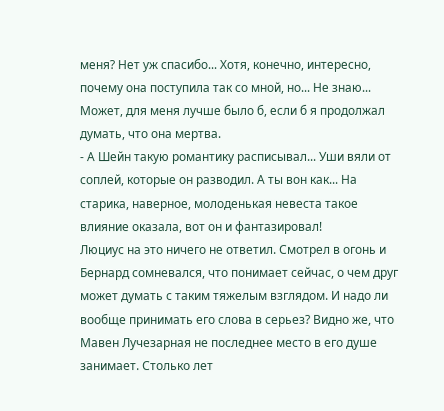меня? Нет уж спасибо... Хотя, конечно, интересно, почему она поступила так со мной, но... Не знаю... Может, для меня лучше было б, если б я продолжал думать, что она мертва.
- А Шейн такую романтику расписывал... Уши вяли от соплей, которые он разводил. А ты вон как... На старика, наверное, молоденькая невеста такое влияние оказала, вот он и фантазировал!
Люциус на это ничего не ответил. Смотрел в огонь и Бернард сомневался, что понимает сейчас, о чем друг может думать с таким тяжелым взглядом. И надо ли вообще принимать его слова в серьез? Видно же, что Мавен Лучезарная не последнее место в его душе занимает. Столько лет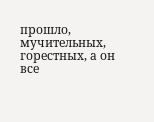прошло, мучительных, горестных, а он все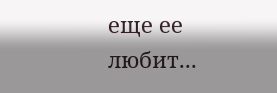еще ее любит...